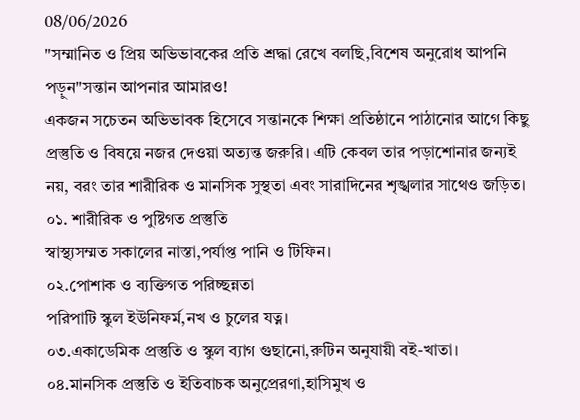08/06/2026
"সম্মানিত ও প্রিয় অভিভাবকের প্রতি শ্রদ্ধা রেখে বলছি,বিশেষ অনুরোধ আপনি পড়ুন"সন্তান আপনার আমারও!
একজন সচেতন অভিভাবক হিসেবে সন্তানকে শিক্ষা প্রতিষ্ঠানে পাঠানোর আগে কিছু প্রস্তুতি ও বিষয়ে নজর দেওয়া অত্যন্ত জরুরি। এটি কেবল তার পড়াশোনার জন্যই নয়, বরং তার শারীরিক ও মানসিক সুস্থতা এবং সারাদিনের শৃঙ্খলার সাথেও জড়িত।
০১. শারীরিক ও পুষ্টিগত প্রস্তুতি
স্বাস্থ্যসম্মত সকালের নাস্তা,পর্যাপ্ত পানি ও টিফিন।
০২.পোশাক ও ব্যক্তিগত পরিচ্ছন্নতা
পরিপাটি স্কুল ইউনিফর্ম,নখ ও চুলের যত্ন।
০৩.একাডেমিক প্রস্তুতি ও স্কুল ব্যাগ গুছানো,রুটিন অনুযায়ী বই-খাতা।
০৪.মানসিক প্রস্তুতি ও ইতিবাচক অনুপ্রেরণা,হাসিমুখ ও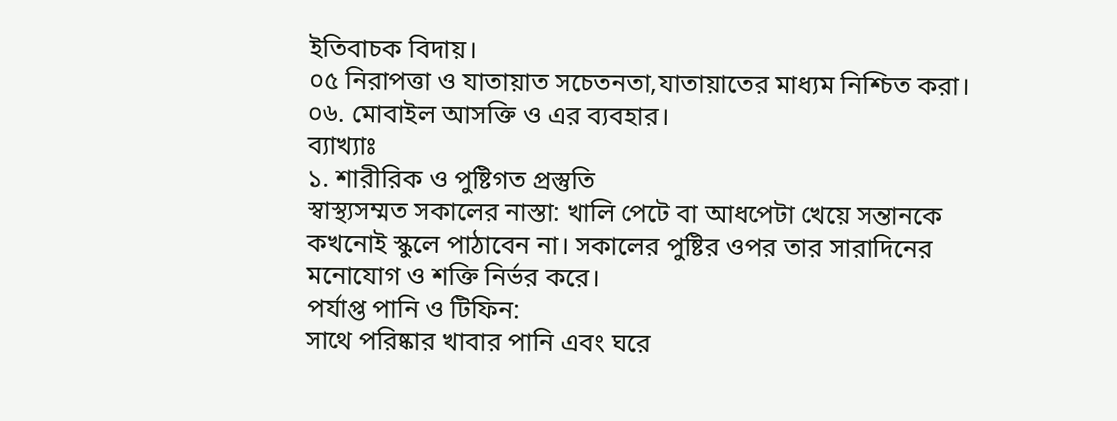ইতিবাচক বিদায়।
০৫ নিরাপত্তা ও যাতায়াত সচেতনতা,যাতায়াতের মাধ্যম নিশ্চিত করা।
০৬. মোবাইল আসক্তি ও এর ব্যবহার।
ব্যাখ্যাঃ
১. শারীরিক ও পুষ্টিগত প্রস্তুতি
স্বাস্থ্যসম্মত সকালের নাস্তা: খালি পেটে বা আধপেটা খেয়ে সন্তানকে কখনোই স্কুলে পাঠাবেন না। সকালের পুষ্টির ওপর তার সারাদিনের মনোযোগ ও শক্তি নির্ভর করে।
পর্যাপ্ত পানি ও টিফিন:
সাথে পরিষ্কার খাবার পানি এবং ঘরে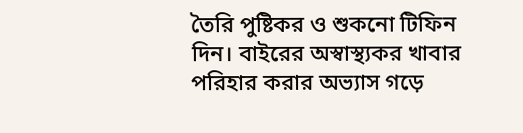তৈরি পুষ্টিকর ও শুকনো টিফিন দিন। বাইরের অস্বাস্থ্যকর খাবার পরিহার করার অভ্যাস গড়ে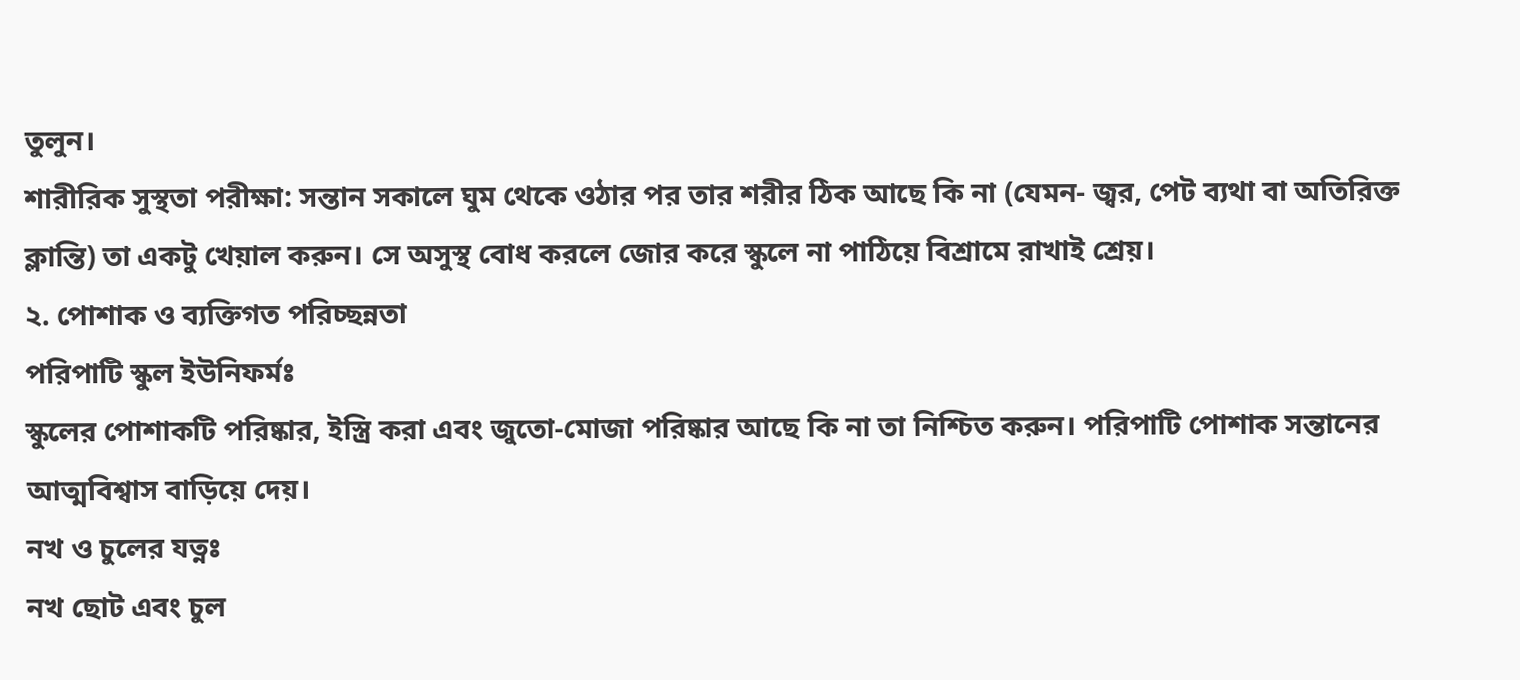তুলুন।
শারীরিক সুস্থতা পরীক্ষা: সন্তান সকালে ঘুম থেকে ওঠার পর তার শরীর ঠিক আছে কি না (যেমন- জ্বর, পেট ব্যথা বা অতিরিক্ত ক্লান্তি) তা একটু খেয়াল করুন। সে অসুস্থ বোধ করলে জোর করে স্কুলে না পাঠিয়ে বিশ্রামে রাখাই শ্রেয়।
২. পোশাক ও ব্যক্তিগত পরিচ্ছন্নতা
পরিপাটি স্কুল ইউনিফর্মঃ
স্কুলের পোশাকটি পরিষ্কার, ইস্ত্রি করা এবং জুতো-মোজা পরিষ্কার আছে কি না তা নিশ্চিত করুন। পরিপাটি পোশাক সন্তানের আত্মবিশ্বাস বাড়িয়ে দেয়।
নখ ও চুলের যত্নঃ
নখ ছোট এবং চুল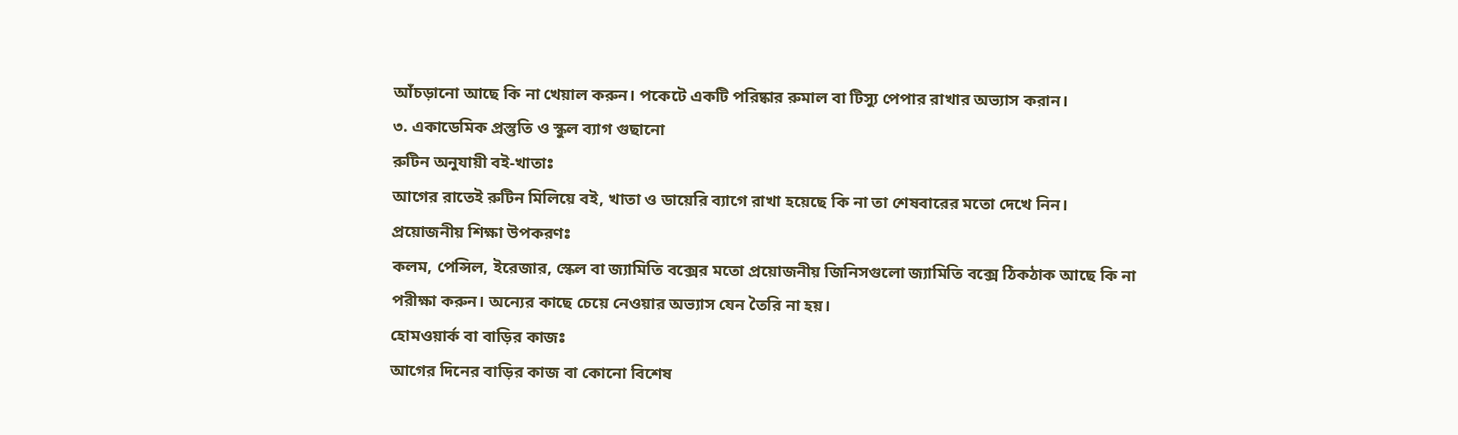আঁচড়ানো আছে কি না খেয়াল করুন। পকেটে একটি পরিষ্কার রুমাল বা টিস্যু পেপার রাখার অভ্যাস করান।
৩. একাডেমিক প্রস্তুতি ও স্কুল ব্যাগ গুছানো
রুটিন অনুযায়ী বই-খাতাঃ
আগের রাতেই রুটিন মিলিয়ে বই, খাতা ও ডায়েরি ব্যাগে রাখা হয়েছে কি না তা শেষবারের মতো দেখে নিন।
প্রয়োজনীয় শিক্ষা উপকরণঃ
কলম, পেন্সিল, ইরেজার, স্কেল বা জ্যামিতি বক্সের মতো প্রয়োজনীয় জিনিসগুলো জ্যামিতি বক্সে ঠিকঠাক আছে কি না পরীক্ষা করুন। অন্যের কাছে চেয়ে নেওয়ার অভ্যাস যেন তৈরি না হয়।
হোমওয়ার্ক বা বাড়ির কাজঃ
আগের দিনের বাড়ির কাজ বা কোনো বিশেষ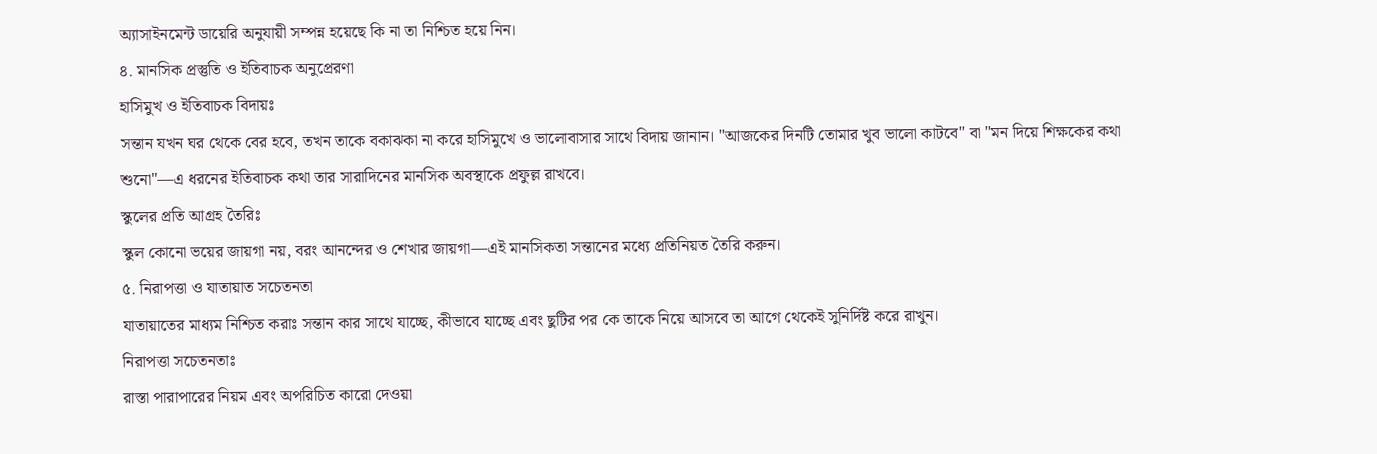অ্যাসাইনমেন্ট ডায়েরি অনুযায়ী সম্পন্ন হয়েছে কি না তা নিশ্চিত হয়ে নিন।
৪. মানসিক প্রস্তুতি ও ইতিবাচক অনুপ্রেরণা
হাসিমুখ ও ইতিবাচক বিদায়ঃ
সন্তান যখন ঘর থেকে বের হবে, তখন তাকে বকাঝকা না করে হাসিমুখে ও ভালোবাসার সাথে বিদায় জানান। "আজকের দিনটি তোমার খুব ভালো কাটবে" বা "মন দিয়ে শিক্ষকের কথা শুনো"—এ ধরনের ইতিবাচক কথা তার সারাদিনের মানসিক অবস্থাকে প্রফুল্ল রাখবে।
স্কুলের প্রতি আগ্রহ তৈরিঃ
স্কুল কোনো ভয়ের জায়গা নয়, বরং আনন্দের ও শেখার জায়গা—এই মানসিকতা সন্তানের মধ্যে প্রতিনিয়ত তৈরি করুন।
৫. নিরাপত্তা ও যাতায়াত সচেতনতা
যাতায়াতের মাধ্যম নিশ্চিত করাঃ সন্তান কার সাথে যাচ্ছে, কীভাবে যাচ্ছে এবং ছুটির পর কে তাকে নিয়ে আসবে তা আগে থেকেই সুনির্দিষ্ট করে রাখুন।
নিরাপত্তা সচেতনতাঃ
রাস্তা পারাপারের নিয়ম এবং অপরিচিত কারো দেওয়া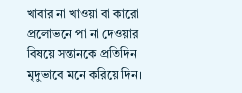খাবার না খাওয়া বা কারো প্রলোভনে পা না দেওয়ার বিষয়ে সন্তানকে প্রতিদিন মৃদুভাবে মনে করিয়ে দিন।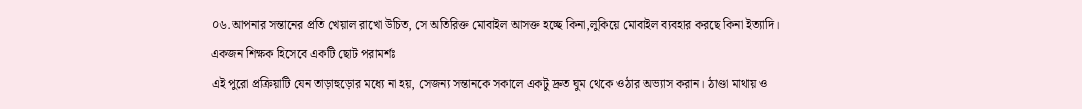০৬.আপনার সন্তানের প্রতি খেয়াল রাখো উচিত, সে অতিরিক্ত মোবাইল আসক্ত হচ্ছে কিনা,লুকিয়ে মোবাইল ব্যবহার করছে কিনা ইত্যাদি।
একজন শিক্ষক হিসেবে একটি ছোট পরামর্শঃ
এই পুরো প্রক্রিয়াটি যেন তাড়াহুড়োর মধ্যে না হয়, সেজন্য সন্তানকে সকালে একটু দ্রুত ঘুম থেকে ওঠার অভ্যাস করান। ঠাণ্ডা মাথায় ও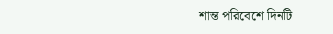শান্ত পরিবেশে দিনটি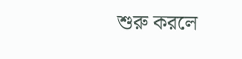শুরু করলে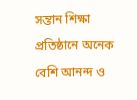সন্তান শিক্ষা প্রতিষ্ঠানে অনেক বেশি আনন্দ ও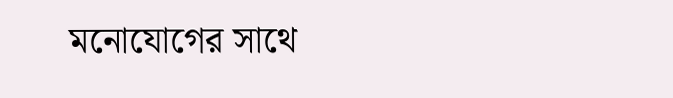মনোযোগের সাথে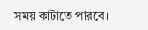সময় কাটাতে পারবে।